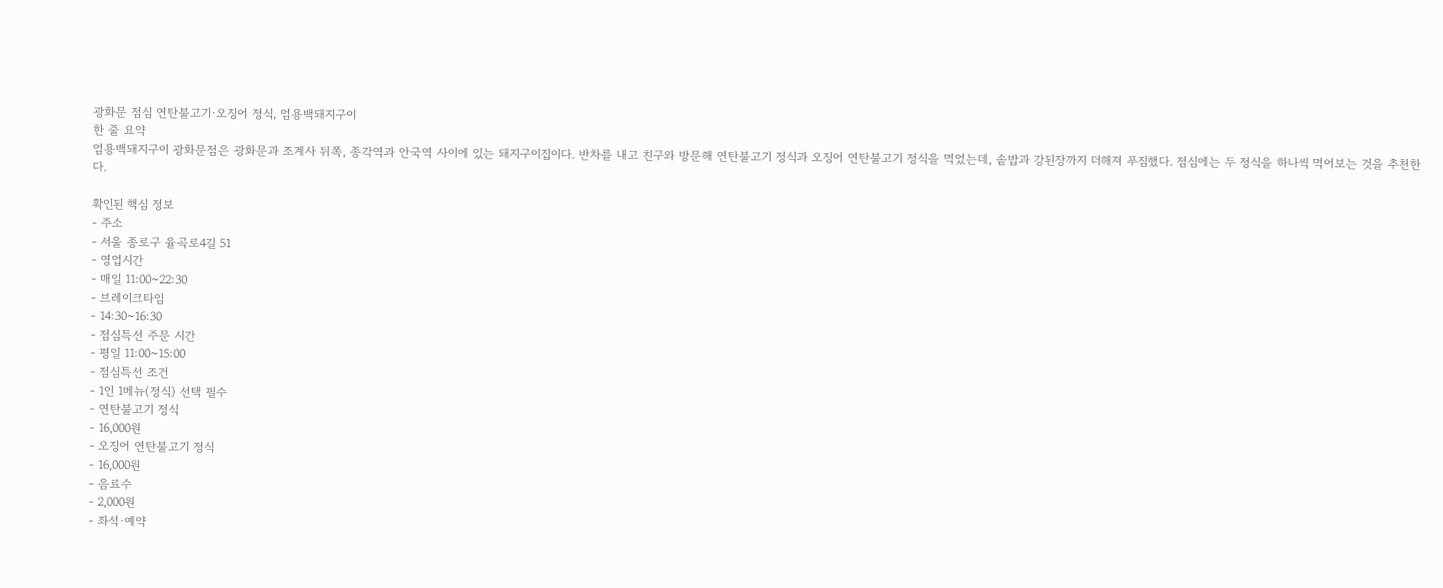광화문 점심 연탄불고기·오징어 정식, 엄용백돼지구이
한 줄 요약
엄용백돼지구이 광화문점은 광화문과 조계사 뒤쪽, 종각역과 안국역 사이에 있는 돼지구이집이다. 반차를 내고 친구와 방문해 연탄불고기 정식과 오징어 연탄불고기 정식을 먹었는데, 솥밥과 강된장까지 더해져 푸짐했다. 점심에는 두 정식을 하나씩 먹어보는 것을 추천한다.

확인된 핵심 정보
- 주소
- 서울 종로구 율곡로4길 51
- 영업시간
- 매일 11:00~22:30
- 브레이크타임
- 14:30~16:30
- 점심특선 주문 시간
- 평일 11:00~15:00
- 점심특선 조건
- 1인 1메뉴(정식) 선택 필수
- 연탄불고기 정식
- 16,000원
- 오징어 연탄불고기 정식
- 16,000원
- 음료수
- 2,000원
- 좌석·예약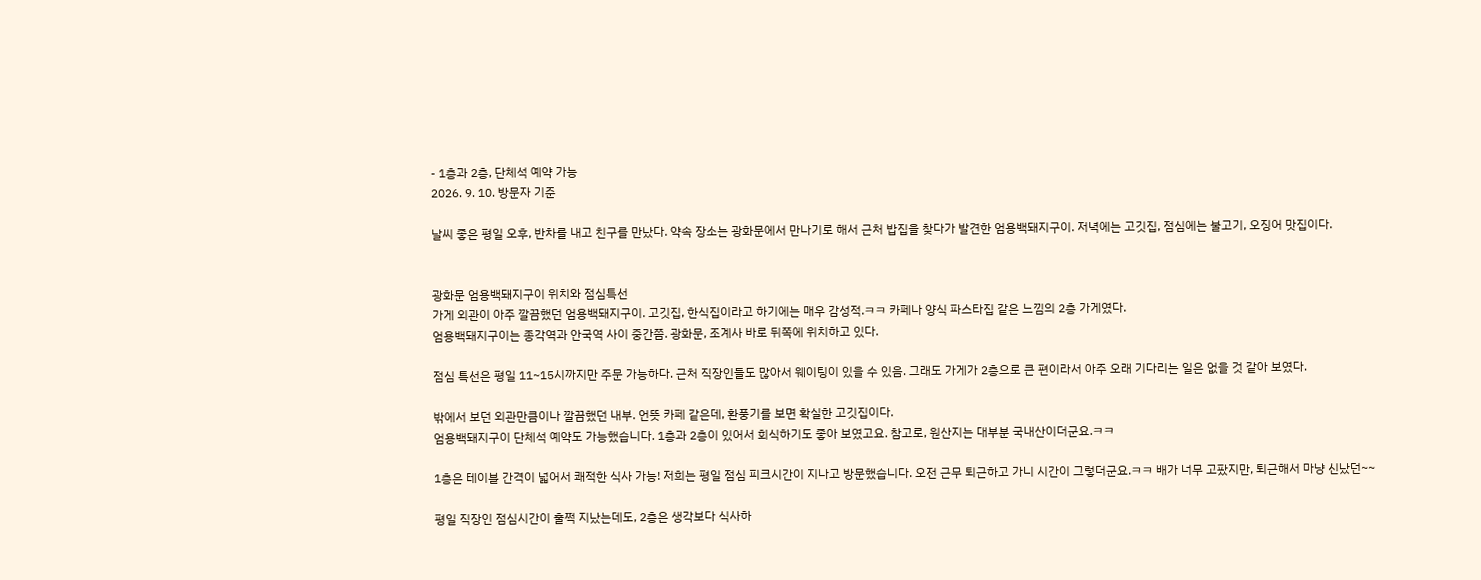- 1층과 2층, 단체석 예약 가능
2026. 9. 10. 방문자 기준

날씨 좋은 평일 오후, 반차를 내고 친구를 만났다. 약속 장소는 광화문에서 만나기로 해서 근처 밥집을 찾다가 발견한 엄용백돼지구이. 저녁에는 고깃집, 점심에는 불고기, 오징어 맛집이다.


광화문 엄용백돼지구이 위치와 점심특선
가게 외관이 아주 깔끔했던 엄용백돼지구이. 고깃집, 한식집이라고 하기에는 매우 감성적.ㅋㅋ 카페나 양식 파스타집 같은 느낌의 2층 가게였다.
엄용백돼지구이는 종각역과 안국역 사이 중간쯤. 광화문, 조계사 바로 뒤쪽에 위치하고 있다.

점심 특선은 평일 11~15시까지만 주문 가능하다. 근처 직장인들도 많아서 웨이팅이 있을 수 있음. 그래도 가게가 2층으로 큰 편이라서 아주 오래 기다리는 일은 없을 것 같아 보였다.

밖에서 보던 외관만큼이나 깔끔했던 내부. 언뜻 카페 같은데, 환풍기를 보면 확실한 고깃집이다.
엄용백돼지구이 단체석 예약도 가능했습니다. 1층과 2층이 있어서 회식하기도 좋아 보였고요. 참고로, 원산지는 대부분 국내산이더군요.ㅋㅋ

1층은 테이블 간격이 넓어서 쾌적한 식사 가능! 저희는 평일 점심 피크시간이 지나고 방문했습니다. 오전 근무 퇴근하고 가니 시간이 그렇더군요.ㅋㅋ 배가 너무 고팠지만, 퇴근해서 마냥 신났던~~

평일 직장인 점심시간이 훌쩍 지났는데도, 2층은 생각보다 식사하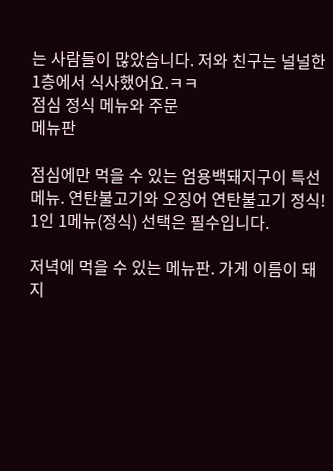는 사람들이 많았습니다. 저와 친구는 널널한 1층에서 식사했어요.ㅋㅋ
점심 정식 메뉴와 주문
메뉴판

점심에만 먹을 수 있는 엄용백돼지구이 특선메뉴. 연탄불고기와 오징어 연탄불고기 정식! 1인 1메뉴(정식) 선택은 필수입니다.

저녁에 먹을 수 있는 메뉴판. 가게 이름이 돼지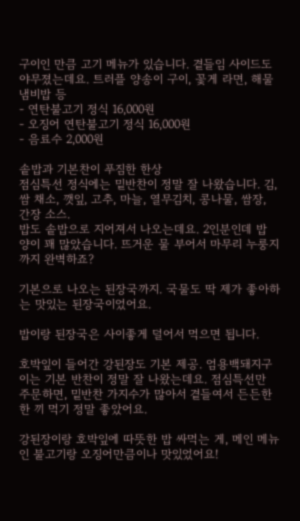구이인 만큼 고기 메뉴가 있습니다. 곁들임 사이드도 야무졌는데요. 트러플 양송이 구이, 꽃게 라면, 해물 냄비밥 등
- 연탄불고기 정식 16,000원
- 오징어 연탄불고기 정식 16,000원
- 음료수 2,000원

솥밥과 기본찬이 푸짐한 한상
점심특선 정식에는 밑반찬이 정말 잘 나왔습니다. 김, 쌈 채소, 깻잎, 고추, 마늘, 열무김치, 콩나물, 쌈장, 간장 소스.
밥도 솥밥으로 지어져서 나오는데요. 2인분인데 밥 양이 꽤 많았습니다. 뜨거운 물 부어서 마무리 누룽지까지 완벽하죠?

기본으로 나오는 된장국까지. 국물도 딱 제가 좋아하는 맛있는 된장국이었어요.

밥이랑 된장국은 사이좋게 덜어서 먹으면 됩니다.

호박잎이 들어간 강된장도 기본 제공. 엄용백돼지구이는 기본 반찬이 정말 잘 나왔는데요. 점심특선만 주문하면, 밑반찬 가지수가 많아서 곁들여서 든든한 한 끼 먹기 정말 좋았어요.

강된장이랑 호박잎에 따뜻한 밥 싸먹는 게, 메인 메뉴인 불고기랑 오징어만큼이나 맛있었어요!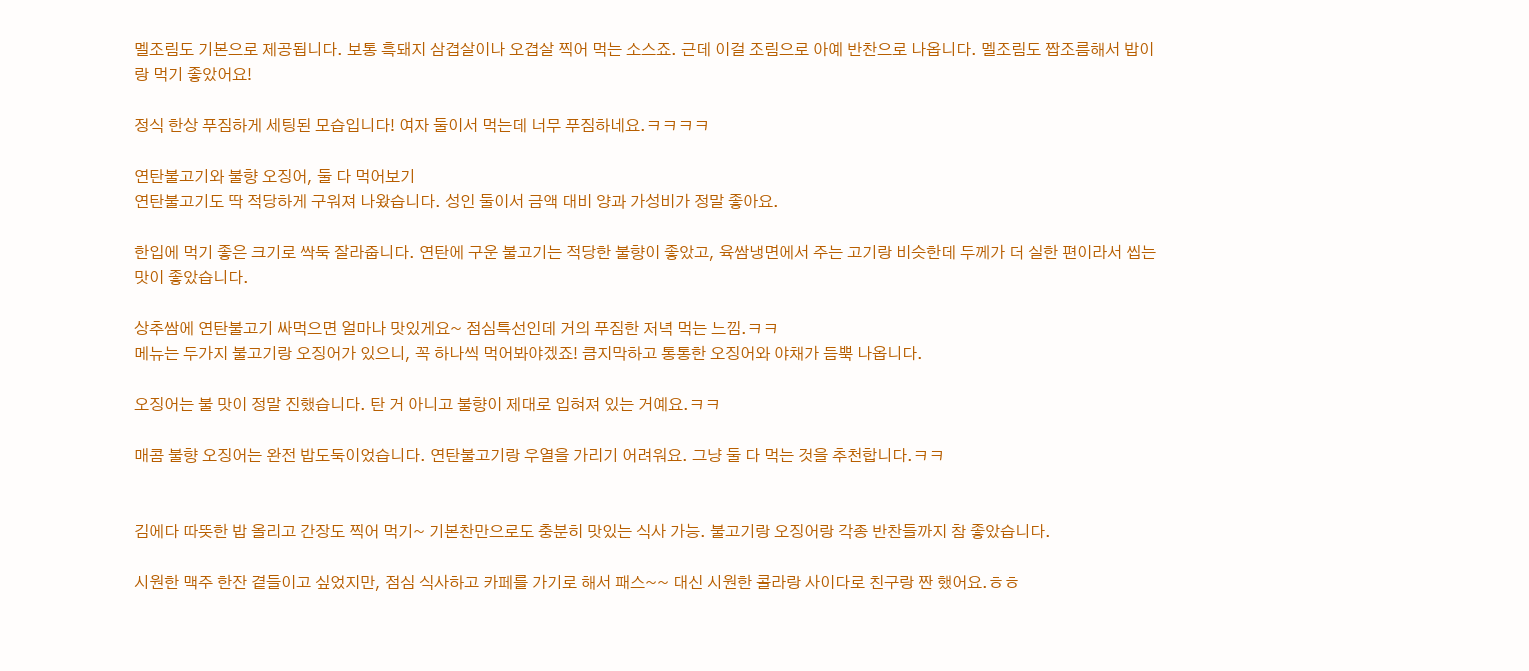멜조림도 기본으로 제공됩니다. 보통 흑돼지 삼겹살이나 오겹살 찍어 먹는 소스죠. 근데 이걸 조림으로 아예 반찬으로 나옵니다. 멜조림도 짭조름해서 밥이랑 먹기 좋았어요!

정식 한상 푸짐하게 세팅된 모습입니다! 여자 둘이서 먹는데 너무 푸짐하네요.ㅋㅋㅋㅋ

연탄불고기와 불향 오징어, 둘 다 먹어보기
연탄불고기도 딱 적당하게 구워져 나왔습니다. 성인 둘이서 금액 대비 양과 가성비가 정말 좋아요.

한입에 먹기 좋은 크기로 싹둑 잘라줍니다. 연탄에 구운 불고기는 적당한 불향이 좋았고, 육쌈냉면에서 주는 고기랑 비슷한데 두께가 더 실한 편이라서 씹는 맛이 좋았습니다.

상추쌈에 연탄불고기 싸먹으면 얼마나 맛있게요~ 점심특선인데 거의 푸짐한 저녁 먹는 느낌.ㅋㅋ
메뉴는 두가지 불고기랑 오징어가 있으니, 꼭 하나씩 먹어봐야겠죠! 큼지막하고 통통한 오징어와 야채가 듬뿍 나옵니다.

오징어는 불 맛이 정말 진했습니다. 탄 거 아니고 불향이 제대로 입혀져 있는 거예요.ㅋㅋ

매콤 불향 오징어는 완전 밥도둑이었습니다. 연탄불고기랑 우열을 가리기 어려워요. 그냥 둘 다 먹는 것을 추천합니다.ㅋㅋ


김에다 따뜻한 밥 올리고 간장도 찍어 먹기~ 기본찬만으로도 충분히 맛있는 식사 가능. 불고기랑 오징어랑 각종 반찬들까지 참 좋았습니다.

시원한 맥주 한잔 곁들이고 싶었지만, 점심 식사하고 카페를 가기로 해서 패스~~ 대신 시원한 콜라랑 사이다로 친구랑 짠 했어요.ㅎㅎ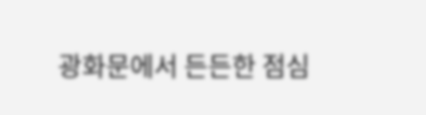광화문에서 든든한 점심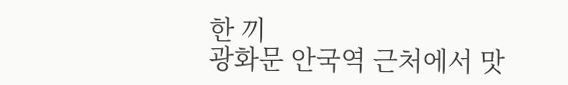한 끼
광화문 안국역 근처에서 맛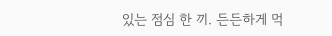있는 점심 한 끼. 든든하게 먹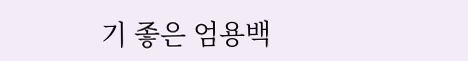기 좋은 엄용백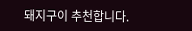돼지구이 추천합니다.